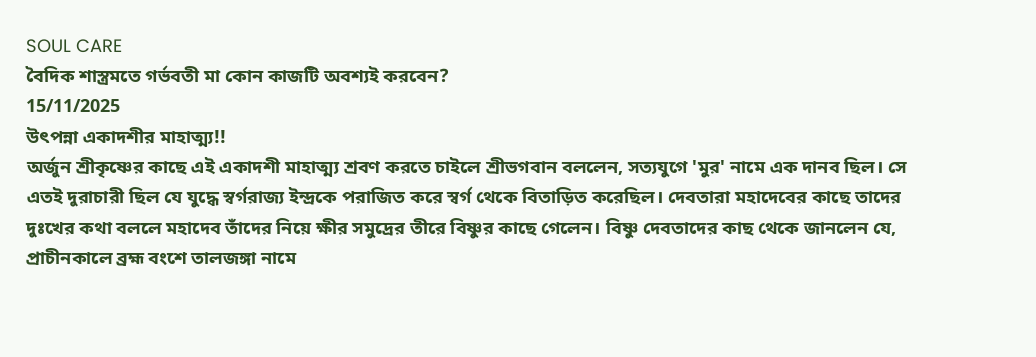SOUL CARE
বৈদিক শাস্ত্রমতে গর্ভবতী মা কোন কাজটি অবশ্যই করবেন?
15/11/2025
উৎপন্না একাদশীর মাহাত্ম্য!!
অর্জুন শ্রীকৃষ্ণের কাছে এই একাদশী মাহাত্ম্য শ্রবণ করতে চাইলে শ্রীভগবান বললেন, সত্যযুগে 'মুর' নামে এক দানব ছিল। সে এতই দুরাচারী ছিল যে যুদ্ধে স্বর্গরাজ্য ইন্দ্রকে পরাজিত করে স্বর্গ থেকে বিতাড়িত করেছিল। দেবতারা মহাদেবের কাছে তাদের দুঃখের কথা বললে মহাদেব তাঁদের নিয়ে ক্ষীর সমুদ্রের তীরে বিষ্ণুর কাছে গেলেন। বিষ্ণু দেবতাদের কাছ থেকে জানলেন যে, প্রাচীনকালে ব্রহ্ম বংশে তালজঙ্গা নামে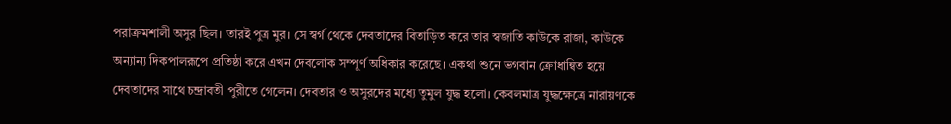পরাক্রমশালী অসুর ছিল। তারই পুত্র মুর। সে স্বর্গ থেকে দেবতাদের বিতাড়িত করে তার স্বজাতি কাউকে রাজা, কাউকে অন্যান্য দিকপালরূপে প্রতিষ্ঠা করে এখন দেবলোক সম্পূর্ণ অধিকার করেছে। একথা শুনে ভগবান ক্রোধান্বিত হয়ে দেবতাদের সাথে চন্দ্রাবতী পুরীতে গেলেন। দেবতার ও অসুরদের মধ্যে তুমুল যুদ্ধ হলো। কেবলমাত্র যুদ্ধক্ষেত্রে নারায়ণকে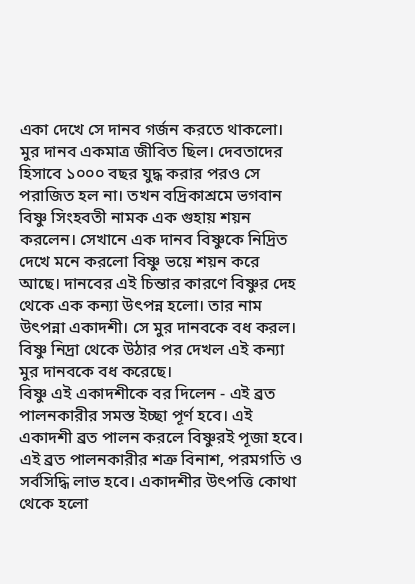একা দেখে সে দানব গর্জন করতে থাকলো। মুর দানব একমাত্র জীবিত ছিল। দেবতাদের হিসাবে ১০০০ বছর যুদ্ধ করার পরও সে পরাজিত হল না। তখন বদ্রিকাশ্রমে ভগবান বিষ্ণু সিংহবতী নামক এক গুহায় শয়ন করলেন। সেখানে এক দানব বিষ্ণুকে নিদ্রিত দেখে মনে করলো বিষ্ণু ভয়ে শয়ন করে আছে। দানবের এই চিন্তার কারণে বিষ্ণুর দেহ থেকে এক কন্যা উৎপন্ন হলো। তার নাম উৎপন্না একাদশী। সে মুর দানবকে বধ করল। বিষ্ণু নিদ্রা থেকে উঠার পর দেখল এই কন্যা মুর দানবকে বধ করেছে।
বিষ্ণু এই একাদশীকে বর দিলেন - এই ব্রত পালনকারীর সমস্ত ইচ্ছা পূর্ণ হবে। এই একাদশী ব্রত পালন করলে বিষ্ণুরই পূজা হবে। এই ব্রত পালনকারীর শত্রু বিনাশ, পরমগতি ও সর্বসিদ্ধি লাভ হবে। একাদশীর উৎপত্তি কোথা থেকে হলো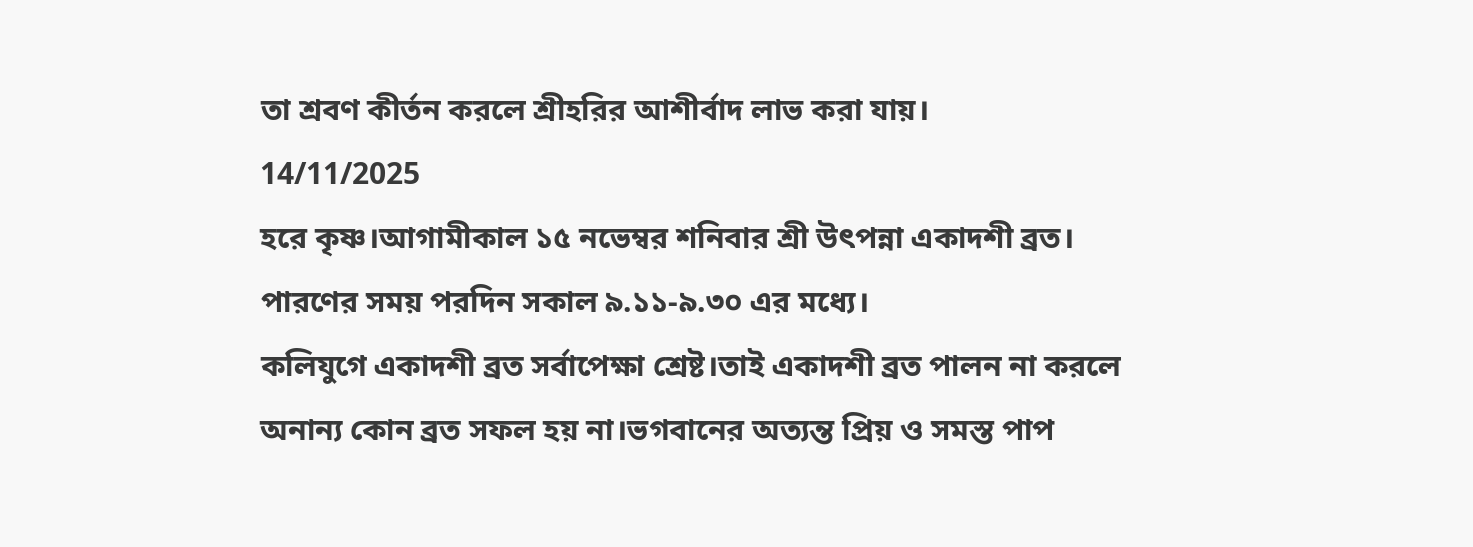তা শ্রবণ কীর্তন করলে শ্রীহরির আশীর্বাদ লাভ করা যায়।
14/11/2025
হরে কৃষ্ণ।আগামীকাল ১৫ নভেম্বর শনিবার শ্রী উৎপন্না একাদশী ব্রত।
পারণের সময় পরদিন সকাল ৯.১১-৯.৩০ এর মধ্যে।
কলিযুগে একাদশী ব্রত সর্বাপেক্ষা শ্রেষ্ট।তাই একাদশী ব্রত পালন না করলে অনান্য কোন ব্রত সফল হয় না।ভগবানের অত্যন্ত প্রিয় ও সমস্ত পাপ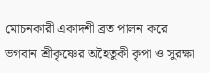মোচনকারী একাদশী ব্রত পালন করে ভগবান শ্রীকৃষ্ণের অহৈতুকী কৃপা ও সুরক্ষা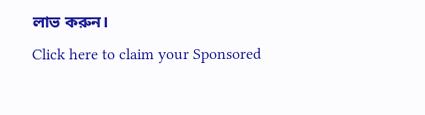লাভ করুন।
Click here to claim your Sponsored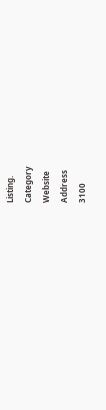Listing.
Category
Website
Address
3100